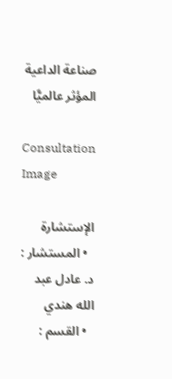صناعة الداعية المؤثر عالميًّا

Consultation Image

الإستشارة
  • المستشار : د. عادل عبد الله هندي
  • القسم :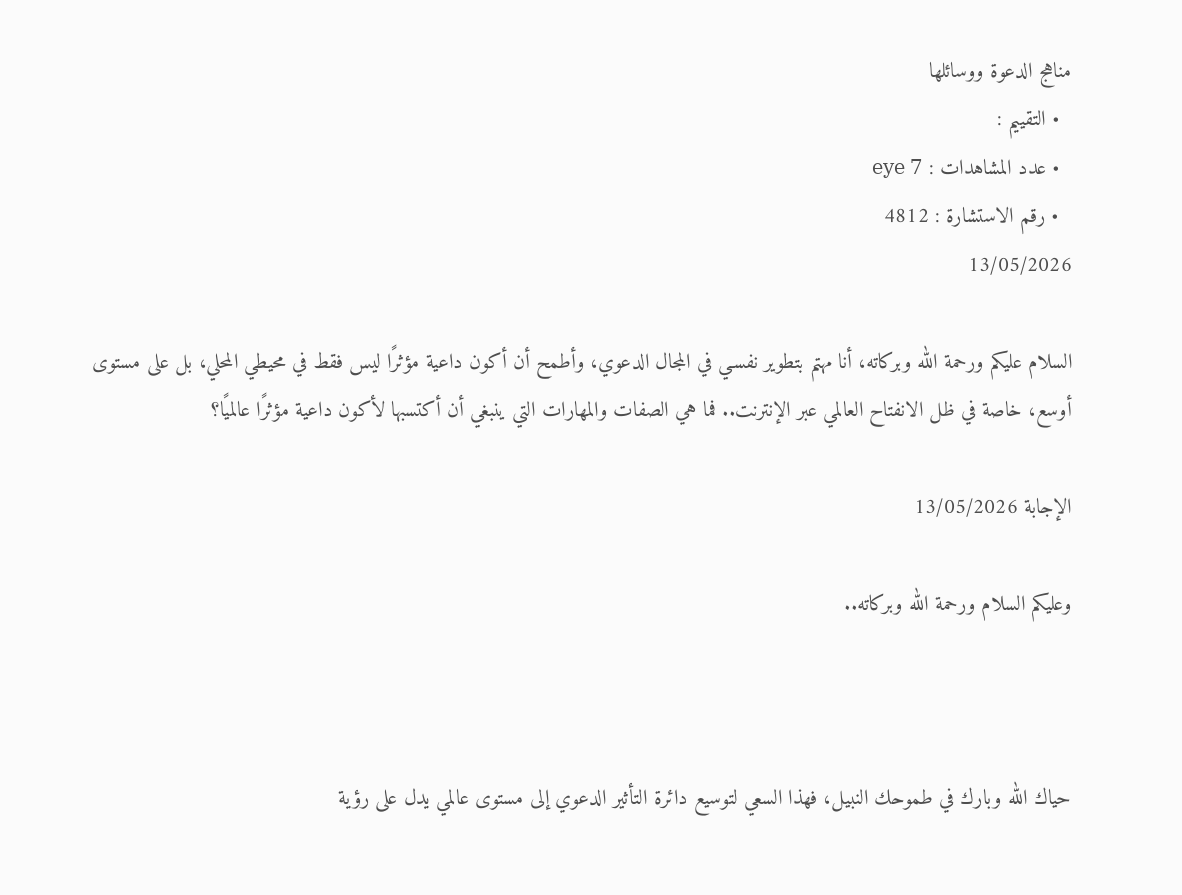مناهج الدعوة ووسائلها
  • التقييم :
  • عدد المشاهدات : eye 7
  • رقم الاستشارة : 4812
13/05/2026

السلام عليكم ورحمة الله وبركاته، أنا مهتم بتطوير نفسـي في المجال الدعوي، وأطمح أن أكون داعية مؤثرًا ليس فقط في محيطي المحلي، بل على مستوى أوسع، خاصة في ظل الانفتاح العالمي عبر الإنترنت.. فما هي الصفات والمهارات التي ينبغي أن أكتسبها لأكون داعية مؤثرًا عالميًا؟

الإجابة 13/05/2026

وعليكم السلام ورحمة الله وبركاته..



حياك الله وبارك في طموحك النبيل، فهذا السعي لتوسيع دائرة التأثير الدعوي إلى مستوى عالمي يدل على رؤية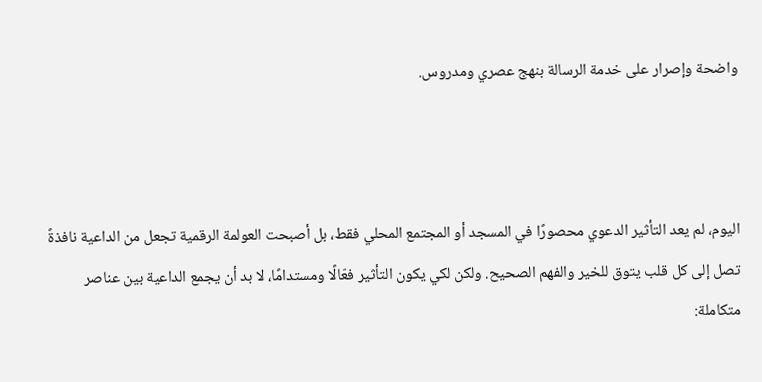واضحة وإصرار على خدمة الرسالة بنهج عصري ومدروس.



اليوم، لم يعد التأثير الدعوي محصورًا في المسجد أو المجتمع المحلي فقط، بل أصبحت العولمة الرقمية تجعل من الداعية نافذةً تصل إلى كل قلب يتوق للخير والفهم الصحيح. ولكن لكي يكون التأثير فعّالًا ومستدامًا، لا بد أن يجمع الداعية بين عناصر متكاملة: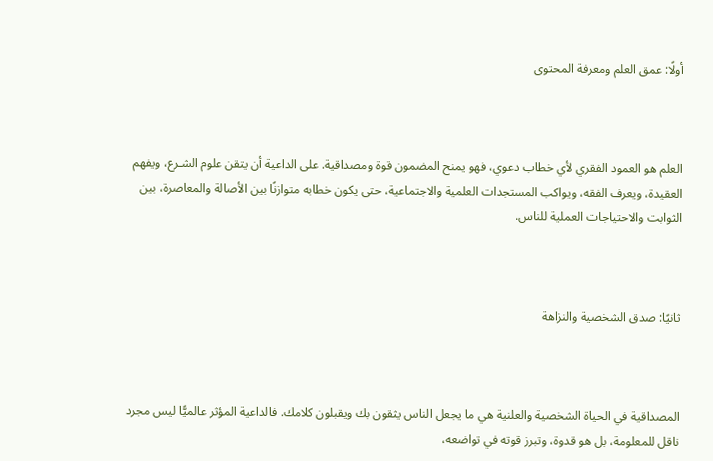أولًا: عمق العلم ومعرفة المحتوى



العلم هو العمود الفقري لأي خطاب دعوي، فهو يمنح المضمون قوة ومصداقية. على الداعية أن يتقن علوم الشـرع، ويفهم العقيدة، ويعرف الفقه، ويواكب المستجدات العلمية والاجتماعية، حتى يكون خطابه متوازنًا بين الأصالة والمعاصرة، بين الثوابت والاحتياجات العملية للناس.



ثانيًا: صدق الشخصية والنزاهة



المصداقية في الحياة الشخصية والعلنية هي ما يجعل الناس يثقون بك ويقبلون كلامك. فالداعية المؤثر عالميًّا ليس مجرد ناقل للمعلومة، بل هو قدوة، وتبرز قوته في تواضعه،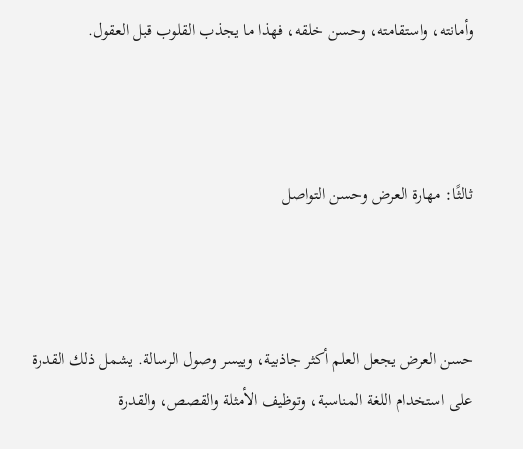وأمانته، واستقامته، وحسن خلقه، فهذا ما يجذب القلوب قبل العقول.



ثالثًا: مهارة العرض وحسن التواصل



حسن العرض يجعل العلم أكثر جاذبية، وييسر وصول الرسالة. يشمل ذلك القدرة على استخدام اللغة المناسبة، وتوظيف الأمثلة والقصص، والقدرة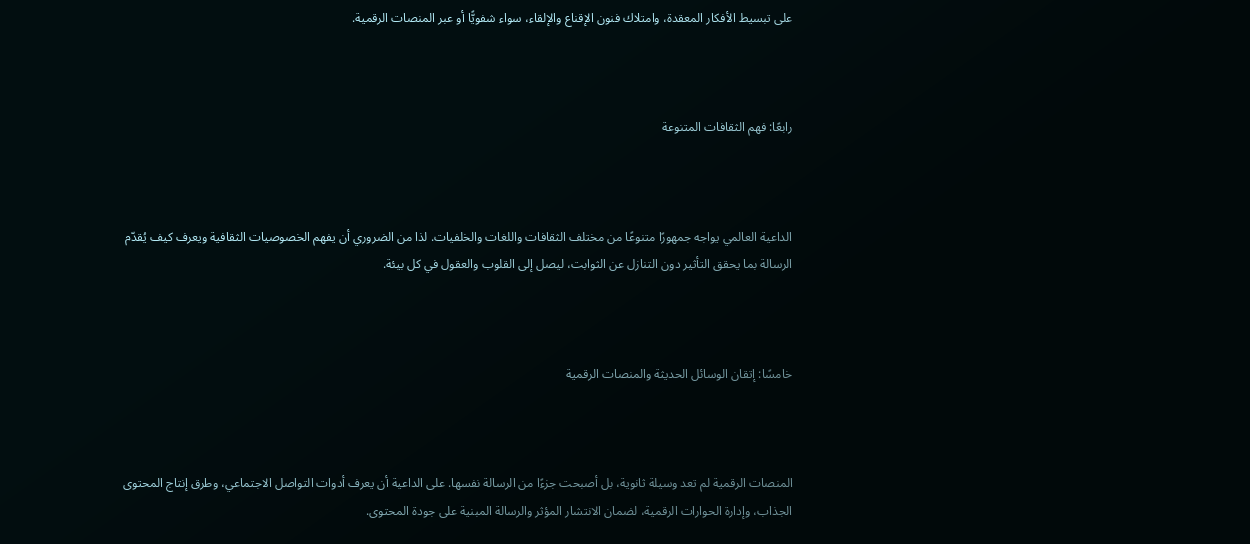على تبسيط الأفكار المعقدة، وامتلاك فنون الإقناع والإلقاء، سواء شفويًّا أو عبر المنصات الرقمية.



رابعًا: فهم الثقافات المتنوعة



الداعية العالمي يواجه جمهورًا متنوعًا من مختلف الثقافات واللغات والخلفيات. لذا من الضروري أن يفهم الخصوصيات الثقافية ويعرف كيف يُقدّم الرسالة بما يحقق التأثير دون التنازل عن الثوابت، ليصل إلى القلوب والعقول في كل بيئة.



خامسًا: إتقان الوسائل الحديثة والمنصات الرقمية



المنصات الرقمية لم تعد وسيلة ثانوية، بل أصبحت جزءًا من الرسالة نفسها. على الداعية أن يعرف أدوات التواصل الاجتماعي، وطرق إنتاج المحتوى الجذاب، وإدارة الحوارات الرقمية، لضمان الانتشار المؤثر والرسالة المبنية على جودة المحتوى.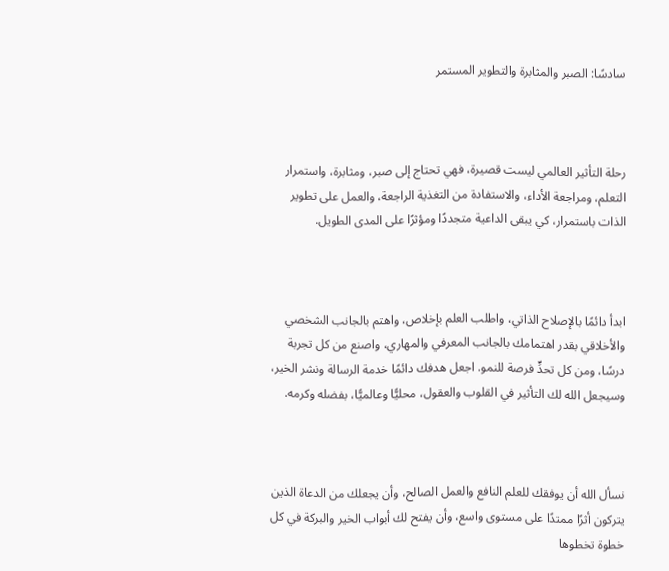سادسًا: الصبر والمثابرة والتطوير المستمر



رحلة التأثير العالمي ليست قصيرة، فهي تحتاج إلى صبر، ومثابرة، واستمرار التعلم، ومراجعة الأداء، والاستفادة من التغذية الراجعة، والعمل على تطوير الذات باستمرار، كي يبقى الداعية متجددًا ومؤثرًا على المدى الطويل.



ابدأ دائمًا بالإصلاح الذاتي، واطلب العلم بإخلاص، واهتم بالجانب الشخصي والأخلاقي بقدر اهتمامك بالجانب المعرفي والمهاري، واصنع من كل تجربة درسًا، ومن كل تحدٍّ فرصة للنمو. اجعل هدفك دائمًا خدمة الرسالة ونشر الخير، وسيجعل الله لك التأثير في القلوب والعقول، محليًّا وعالميًّا، بفضله وكرمه.



نسأل الله أن يوفقك للعلم النافع والعمل الصالح، وأن يجعلك من الدعاة الذين يتركون أثرًا ممتدًا على مستوى واسع، وأن يفتح لك أبواب الخير والبركة في كل خطوة تخطوها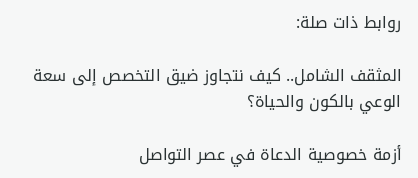روابط ذات صلة:

المثقف الشامل.. كيف نتجاوز ضيق التخصص إلى سعة الوعي بالكون والحياة؟

أزمة خصوصية الدعاة في عصر التواصل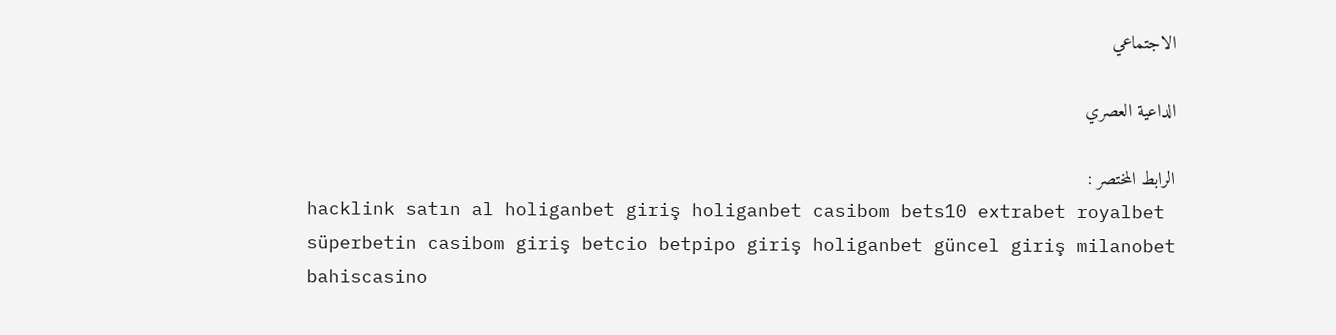الاجتماعي

الداعية العصري

الرابط المختصر :
hacklink satın al holiganbet giriş holiganbet casibom bets10 extrabet royalbet süperbetin casibom giriş betcio betpipo giriş holiganbet güncel giriş milanobet bahiscasino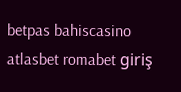betpas bahiscasino atlasbet romabet giriş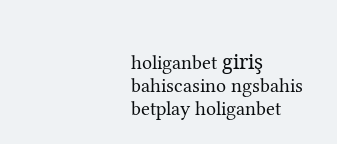holiganbet giriş bahiscasino ngsbahis betplay holiganbet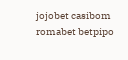jojobet casibom romabet betpipo